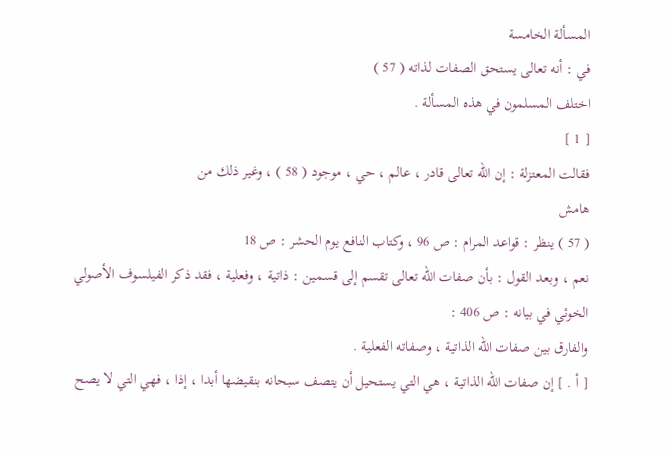المسألة الخامسة
في : أنه تعالى يستحق الصفات لذاته ( 57 )
اختلف المسلمون في هذه المسألة .
[ 1 ]
فقالت المعتزلة : إن الله تعالى قادر ، عالم ، حي ، موجود ( 58 ) ، وغير ذلك من
هامش
( 57 ) ينظر : قواعد المرام : ص 96 ، وكتاب النافع يوم الحشر : ص 18
نعم ، وبعد القول : بأن صفات الله تعالى تقسم إلى قسمين : ذاتية ، وفعلية ، فقد ذكر الفيلسوف الأصولي
الخوئي في بيانه : ص 406 :
والفارق بين صفات الله الذاتية ، وصفاته الفعلية .
[ أ . ] إن صفات الله الذاتية ، هي التي يستحيل أن يتصف سبحانه بنقيضها أبدا ، إذا ، فهي التي لا يصح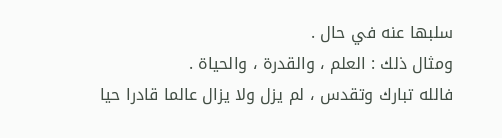سلبها عنه في حال .
ومثال ذلك : العلم ، والقدرة ، والحياة .
فالله تبارك وتقدس ، لم يزل ولا يزال عالما قادرا حيا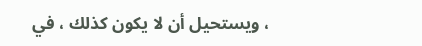، ويستحيل أن لا يكون كذلك ، في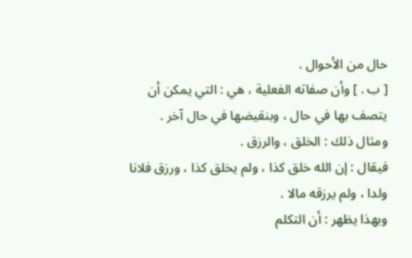حال من الأحوال .
[ ب . ] وأن صفاته الفعلية ، هي : التي يمكن أن يتصف بها في حال ، وبنقيضها في حال آخر .
ومثال ذلك : الخلق ، والرزق .
فيقال : إن الله خلق كذا ، ولم يخلق كذا ، ورزق فلانا ولدا ، ولم يرزقه مالا .
وبهذا يظهر : أن التكلم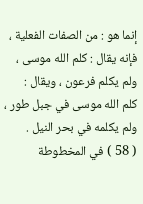إنما هو : من الصفات الفعلية ، فإنه يقال : كلم الله موسى ، ولم يكلم فرعون ، ويقال :
كلم الله موسى في جبل طور ، ولم يكلمه في بحر النيل .
( 58 ) في المخطوطة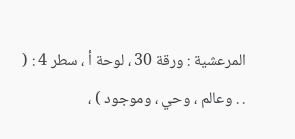المرعشية : ورقة 30 ، لوحة أ ، سطر 4 : ( . . وعالم ، وحي ، وموجود ) ،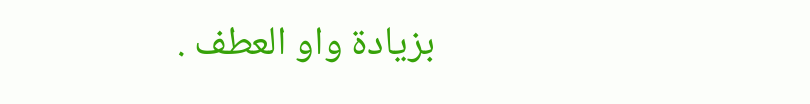بزيادة واو العطف .